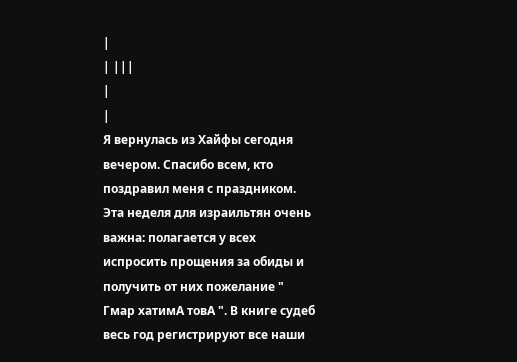|
| |||
|
|
Я вернулась из Хайфы сегодня вечером. Спасибо всем, кто поздравил меня с праздником. Эта неделя для израильтян очень важна: полагается у всех испросить прощения за обиды и получить от них пожелание " Гмар хатимА товА ". В книге судеб весь год регистрируют все наши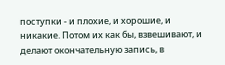поступки - и плохие, и хорошие, и никакие. Потом их как бы, взвешивают, и делают окончательную запись, в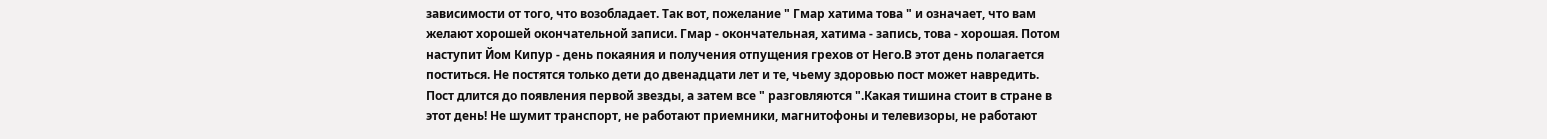зависимости от того, что возобладает. Так вот, пожелание " Гмар хатима това " и означает, что вам желают хорошей окончательной записи. Гмар - окончательная, хатима - запись, това - хорошая. Потом наступит Йом Кипур - день покаяния и получения отпущения грехов от Него.В этот день полагается поститься. Не постятся только дети до двенадцати лет и те, чьему здоровью пост может навредить. Пост длится до появления первой звезды, а затем все " разговляются ".Какая тишина стоит в стране в этот день! Не шумит транспорт, не работают приемники, магнитофоны и телевизоры, не работают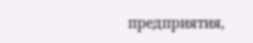предприятия,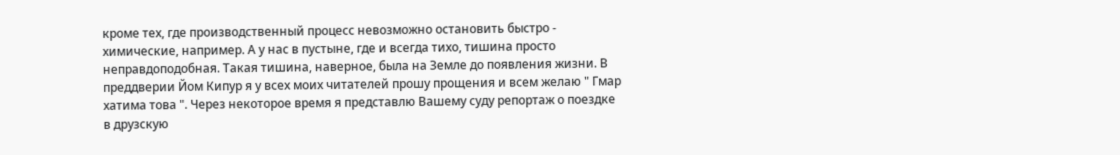кроме тех, где производственный процесс невозможно остановить быстро - химические, например. А у нас в пустыне, где и всегда тихо, тишина просто неправдоподобная. Такая тишина, наверное, была на Земле до появления жизни. В преддверии Йом Кипур я у всех моих читателей прошу прощения и всем желаю " Гмар хатима това ". Через некоторое время я представлю Вашему суду репортаж о поездке в друзскую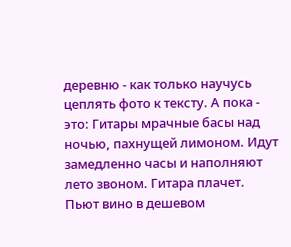деревню - как только научусь цеплять фото к тексту. А пока - это: Гитары мрачные басы над ночью, пахнущей лимоном. Идут замедленно часы и наполняют лето звоном. Гитара плачет. Пьют вино в дешевом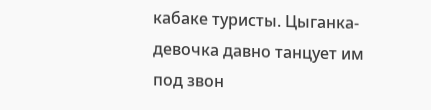кабаке туристы. Цыганка-девочка давно танцует им под звон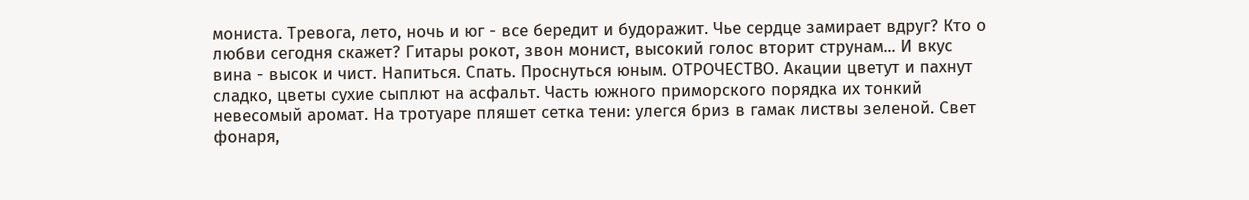мониста. Тревога, лето, ночь и юг - все бередит и будоражит. Чье сердце замирает вдруг? Кто о любви сегодня скажет? Гитары рокот, звон монист, высокий голос вторит струнам... И вкус вина - высок и чист. Напиться. Спать. Проснуться юным. ОТРОЧЕСТВО. Акации цветут и пахнут сладко, цветы сухие сыплют на асфальт. Часть южного приморского порядка их тонкий невесомый аромат. На тротуаре пляшет сетка тени: улегся бриз в гамак листвы зеленой. Свет фонаря,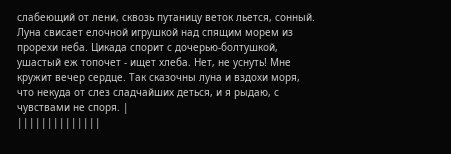слабеющий от лени, сквозь путаницу веток льется, сонный. Луна свисает елочной игрушкой над спящим морем из прорехи неба. Цикада спорит с дочерью-болтушкой, ушастый еж топочет - ищет хлеба. Нет, не уснуть! Мне кружит вечер сердце. Так сказочны луна и вздохи моря, что некуда от слез сладчайших деться, и я рыдаю, с чувствами не споря. |
||||||||||||||